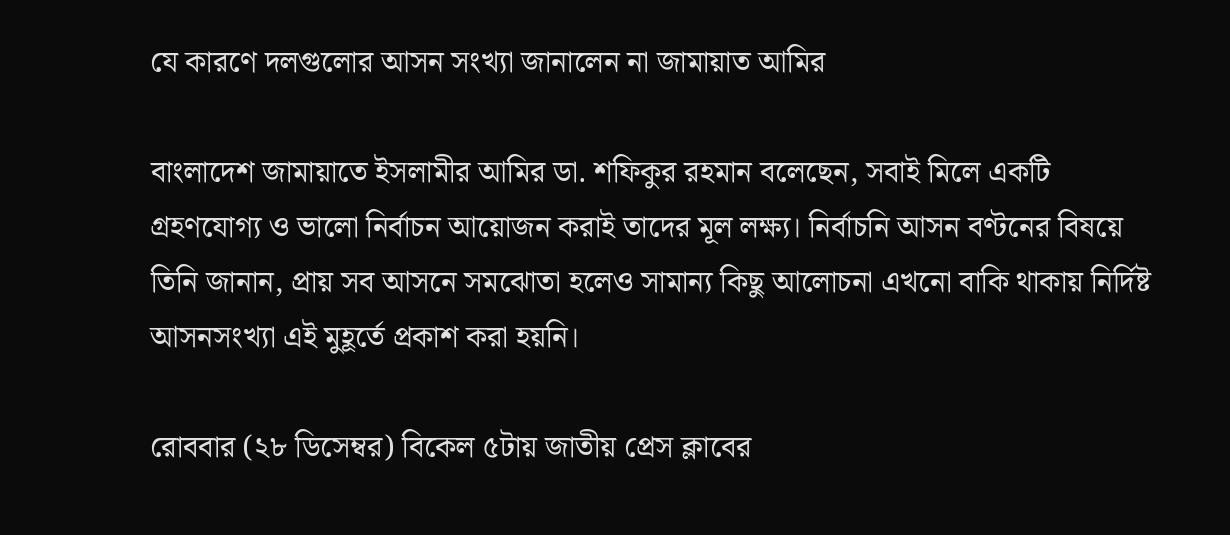যে কারণে দলগুলোর আসন সংখ্যা জানালেন না জামায়াত আমির

বাংলাদেশ জামায়াতে ইসলামীর আমির ডা. শফিকুর রহমান বলেছেন, সবাই মিলে একটি গ্রহণযোগ্য ও ভালো নির্বাচন আয়োজন করাই তাদের মূল লক্ষ্য। নির্বাচনি আসন বণ্টনের বিষয়ে তিনি জানান, প্রায় সব আসনে সমঝোতা হলেও সামান্য কিছু আলোচনা এখনো বাকি থাকায় নির্দিষ্ট আসনসংখ্যা এই মুহূর্তে প্রকাশ করা হয়নি।

রোববার (২৮ ডিসেম্বর) বিকেল ৫টায় জাতীয় প্রেস ক্লাবের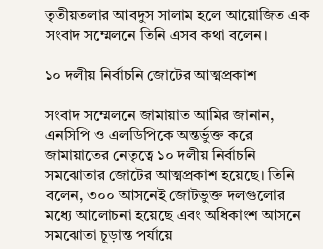তৃতীয়তলার আবদুস সালাম হলে আয়োজিত এক সংবাদ সম্মেলনে তিনি এসব কথা বলেন।

১০ দলীয় নির্বাচনি জোটের আত্মপ্রকাশ

সংবাদ সম্মেলনে জামায়াত আমির জানান, এনসিপি ও এলডিপিকে অন্তর্ভুক্ত করে জামায়াতের নেতৃত্বে ১০ দলীয় নির্বাচনি সমঝোতার জোটের আত্মপ্রকাশ হয়েছে। তিনি বলেন, ৩০০ আসনেই জোটভুক্ত দলগুলোর মধ্যে আলোচনা হয়েছে এবং অধিকাংশ আসনে সমঝোতা চূড়ান্ত পর্যায়ে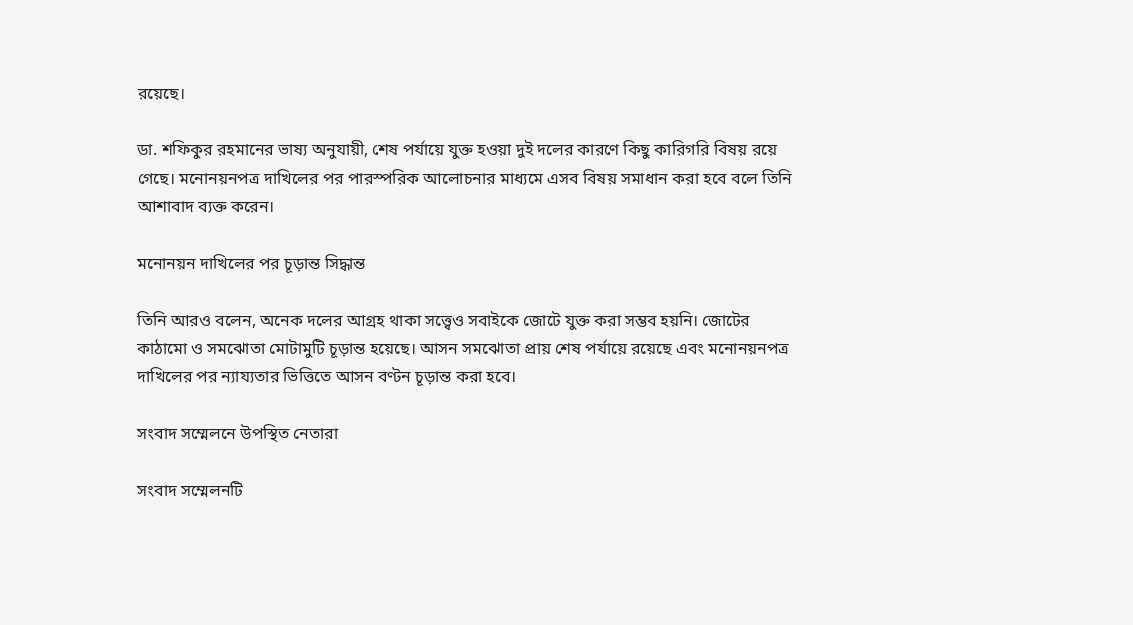রয়েছে।

ডা. শফিকুর রহমানের ভাষ্য অনুযায়ী, শেষ পর্যায়ে যুক্ত হওয়া দুই দলের কারণে কিছু কারিগরি বিষয় রয়ে গেছে। মনোনয়নপত্র দাখিলের পর পারস্পরিক আলোচনার মাধ্যমে এসব বিষয় সমাধান করা হবে বলে তিনি আশাবাদ ব্যক্ত করেন।

মনোনয়ন দাখিলের পর চূড়ান্ত সিদ্ধান্ত

তিনি আরও বলেন, অনেক দলের আগ্রহ থাকা সত্ত্বেও সবাইকে জোটে যুক্ত করা সম্ভব হয়নি। জোটের কাঠামো ও সমঝোতা মোটামুটি চূড়ান্ত হয়েছে। আসন সমঝোতা প্রায় শেষ পর্যায়ে রয়েছে এবং মনোনয়নপত্র দাখিলের পর ন্যায্যতার ভিত্তিতে আসন বণ্টন চূড়ান্ত করা হবে।

সংবাদ সম্মেলনে উপস্থিত নেতারা

সংবাদ সম্মেলনটি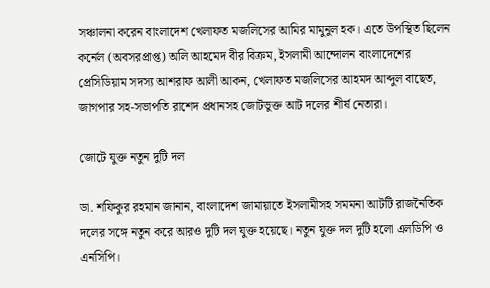সঞ্চালনা করেন বাংলাদেশ খেলাফত মজলিসের আমির মামুনুল হক। এতে উপস্থিত ছিলেন কর্নেল (অবসরপ্রাপ্ত) অলি আহমেদ বীর বিক্রম, ইসলামী আন্দোলন বাংলাদেশের প্রেসিডিয়াম সদস্য আশরাফ আলী আকন, খেলাফত মজলিসের আহমদ আব্দুল বাছেত, জাগপার সহ-সভাপতি রাশেদ প্রধানসহ জোটভুক্ত আট দলের শীর্ষ নেতারা।

জোটে যুক্ত নতুন দুটি দল

ডা. শফিকুর রহমান জানান, বাংলাদেশ জামায়াতে ইসলামীসহ সমমনা আটটি রাজনৈতিক দলের সঙ্গে নতুন করে আরও দুটি দল যুক্ত হয়েছে। নতুন যুক্ত দল দুটি হলো এলডিপি ও এনসিপি।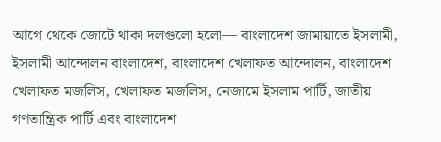আগে থেকে জোটে থাকা দলগুলো হলো— বাংলাদেশ জামায়াতে ইসলামী, ইসলামী আন্দোলন বাংলাদেশ, বাংলাদেশ খেলাফত আন্দোলন, বাংলাদেশ খেলাফত মজলিস, খেলাফত মজলিস, নেজামে ইসলাম পার্টি, জাতীয় গণতান্ত্রিক পার্টি এবং বাংলাদেশ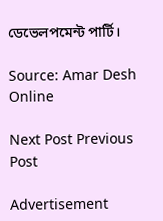ডেভেলপমেন্ট পার্টি।

Source: Amar Desh Online

Next Post Previous Post

Advertisement